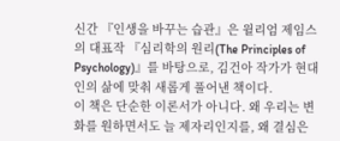신간 『인생을 바꾸는 습관』은 윌리엄 제임스의 대표작 『심리학의 원리(The Principles of Psychology)』를 바탕으로, 김건아 작가가 현대인의 삶에 맞춰 새롭게 풀어낸 책이다.
이 책은 단순한 이론서가 아니다. 왜 우리는 변화를 원하면서도 늘 제자리인지를, 왜 결심은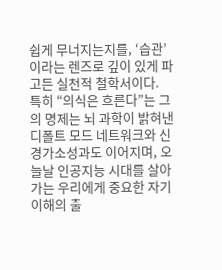쉽게 무너지는지를, ‘습관’이라는 렌즈로 깊이 있게 파고든 실천적 철학서이다.
특히 “의식은 흐른다”는 그의 명제는 뇌 과학이 밝혀낸 디폴트 모드 네트워크와 신경가소성과도 이어지며, 오늘날 인공지능 시대를 살아가는 우리에게 중요한 자기이해의 출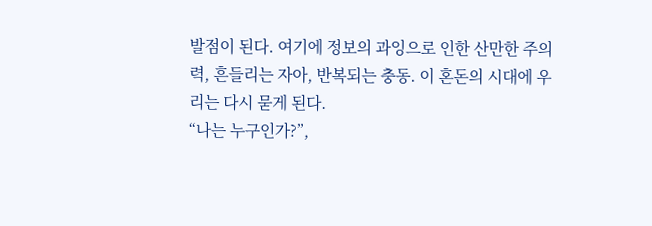발점이 된다. 여기에 정보의 과잉으로 인한 산만한 주의력, 흔들리는 자아, 반복되는 충동. 이 혼돈의 시대에 우리는 다시 묻게 된다.
“나는 누구인가?”,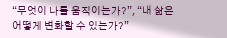“무엇이 나를 움직이는가?”, “내 삶은 어떻게 변화할 수 있는가?”